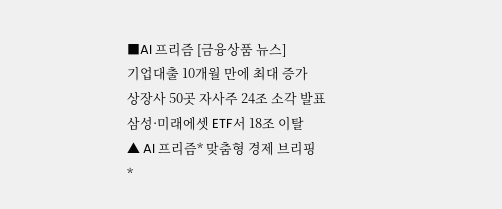■AI 프리즘 [금융상품 뉴스]
기업대출 10개월 만에 최대 증가
상장사 50곳 자사주 24조 소각 발표
삼성·미래에셋 ETF서 18조 이탈
▲ AI 프리즘* 맞춤형 경제 브리핑
*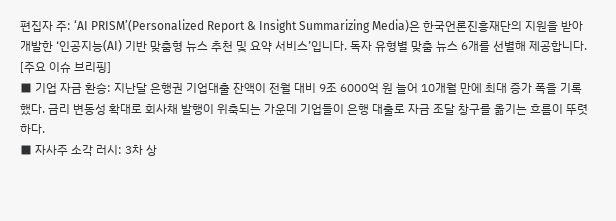편집자 주: ‘AI PRISM’(Personalized Report & Insight Summarizing Media)은 한국언론진흥재단의 지원을 받아 개발한 ‘인공지능(AI) 기반 맞춤형 뉴스 추천 및 요약 서비스’입니다. 독자 유형별 맞춤 뉴스 6개를 선별해 제공합니다.
[주요 이슈 브리핑]
■ 기업 자금 환승: 지난달 은행권 기업대출 잔액이 전월 대비 9조 6000억 원 늘어 10개월 만에 최대 증가 폭을 기록했다. 금리 변동성 확대로 회사채 발행이 위축되는 가운데 기업들이 은행 대출로 자금 조달 창구를 옮기는 흐름이 뚜렷하다.
■ 자사주 소각 러시: 3차 상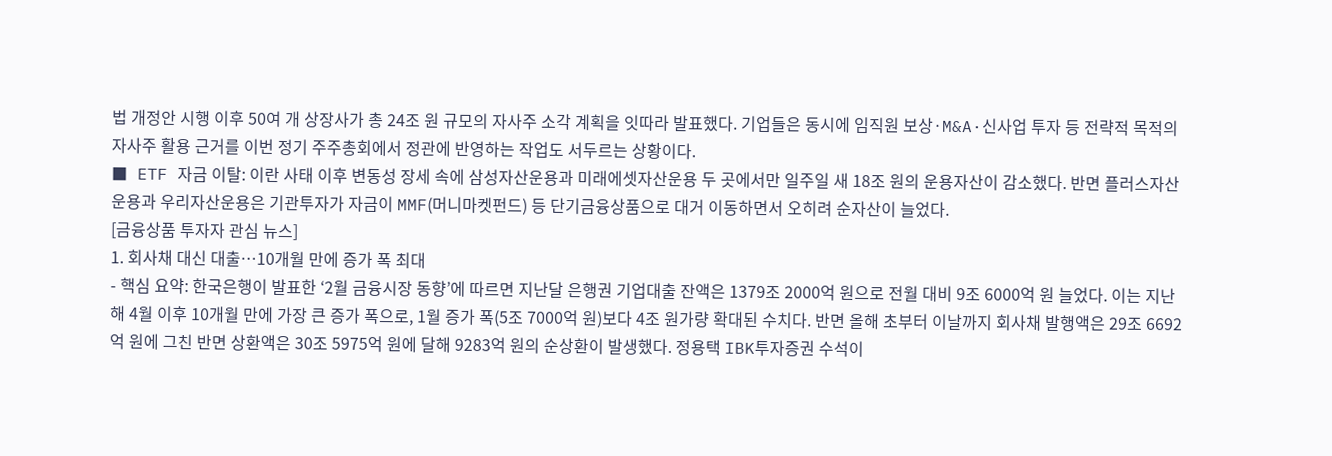법 개정안 시행 이후 50여 개 상장사가 총 24조 원 규모의 자사주 소각 계획을 잇따라 발표했다. 기업들은 동시에 임직원 보상·M&A·신사업 투자 등 전략적 목적의 자사주 활용 근거를 이번 정기 주주총회에서 정관에 반영하는 작업도 서두르는 상황이다.
■ ETF 자금 이탈: 이란 사태 이후 변동성 장세 속에 삼성자산운용과 미래에셋자산운용 두 곳에서만 일주일 새 18조 원의 운용자산이 감소했다. 반면 플러스자산운용과 우리자산운용은 기관투자가 자금이 MMF(머니마켓펀드) 등 단기금융상품으로 대거 이동하면서 오히려 순자산이 늘었다.
[금융상품 투자자 관심 뉴스]
1. 회사채 대신 대출…10개월 만에 증가 폭 최대
- 핵심 요약: 한국은행이 발표한 ‘2월 금융시장 동향’에 따르면 지난달 은행권 기업대출 잔액은 1379조 2000억 원으로 전월 대비 9조 6000억 원 늘었다. 이는 지난해 4월 이후 10개월 만에 가장 큰 증가 폭으로, 1월 증가 폭(5조 7000억 원)보다 4조 원가량 확대된 수치다. 반면 올해 초부터 이날까지 회사채 발행액은 29조 6692억 원에 그친 반면 상환액은 30조 5975억 원에 달해 9283억 원의 순상환이 발생했다. 정용택 IBK투자증권 수석이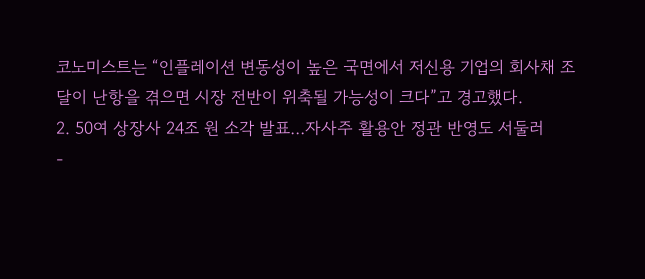코노미스트는 “인플레이션 변동성이 높은 국면에서 저신용 기업의 회사채 조달이 난항을 겪으면 시장 전반이 위축될 가능성이 크다”고 경고했다.
2. 50여 상장사 24조 원 소각 발표…자사주 활용안 정관 반영도 서둘러
-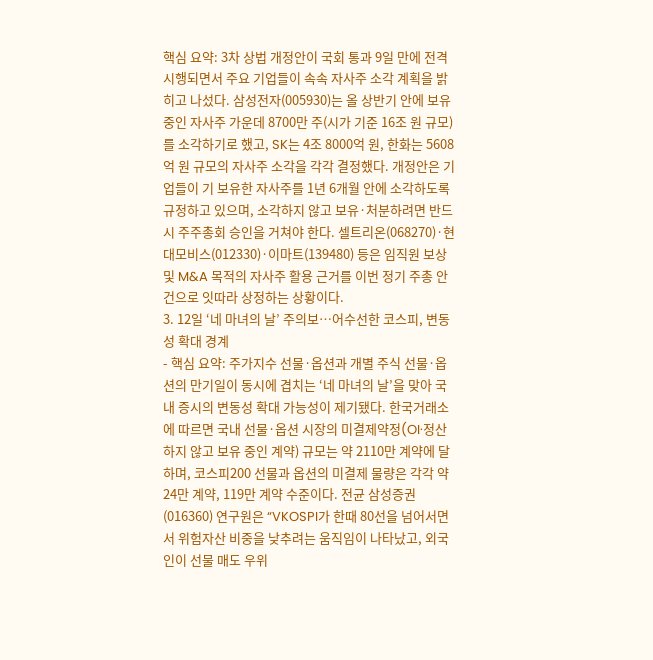핵심 요약: 3차 상법 개정안이 국회 통과 9일 만에 전격 시행되면서 주요 기업들이 속속 자사주 소각 계획을 밝히고 나섰다. 삼성전자(005930)는 올 상반기 안에 보유 중인 자사주 가운데 8700만 주(시가 기준 16조 원 규모)를 소각하기로 했고, SK는 4조 8000억 원, 한화는 5608억 원 규모의 자사주 소각을 각각 결정했다. 개정안은 기업들이 기 보유한 자사주를 1년 6개월 안에 소각하도록 규정하고 있으며, 소각하지 않고 보유·처분하려면 반드시 주주총회 승인을 거쳐야 한다. 셀트리온(068270)·현대모비스(012330)·이마트(139480) 등은 임직원 보상 및 M&A 목적의 자사주 활용 근거를 이번 정기 주총 안건으로 잇따라 상정하는 상황이다.
3. 12일 ‘네 마녀의 날’ 주의보…어수선한 코스피, 변동성 확대 경계
- 핵심 요약: 주가지수 선물·옵션과 개별 주식 선물·옵션의 만기일이 동시에 겹치는 ‘네 마녀의 날’을 맞아 국내 증시의 변동성 확대 가능성이 제기됐다. 한국거래소에 따르면 국내 선물·옵션 시장의 미결제약정(OI·정산하지 않고 보유 중인 계약) 규모는 약 2110만 계약에 달하며, 코스피200 선물과 옵션의 미결제 물량은 각각 약 24만 계약, 119만 계약 수준이다. 전균 삼성증권(016360) 연구원은 “VKOSPI가 한때 80선을 넘어서면서 위험자산 비중을 낮추려는 움직임이 나타났고, 외국인이 선물 매도 우위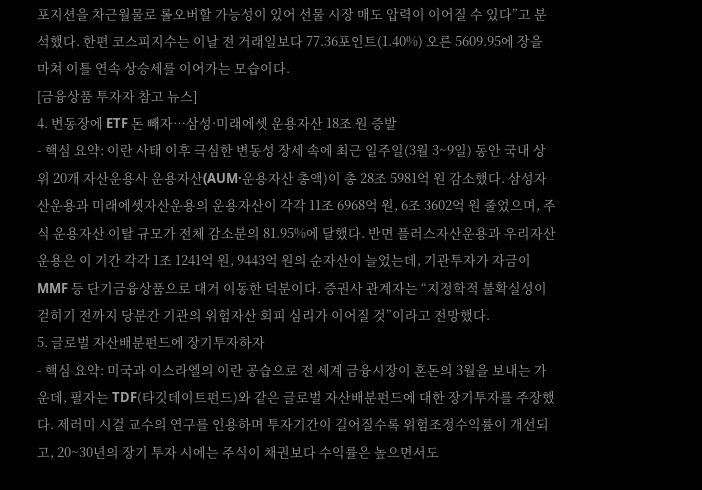포지션을 차근월물로 롤오버할 가능성이 있어 선물 시장 매도 압력이 이어질 수 있다”고 분석했다. 한편 코스피지수는 이날 전 거래일보다 77.36포인트(1.40%) 오른 5609.95에 장을 마쳐 이틀 연속 상승세를 이어가는 모습이다.
[금융상품 투자자 참고 뉴스]
4. 변동장에 ETF 돈 빼자…삼성·미래에셋 운용자산 18조 원 증발
- 핵심 요약: 이란 사태 이후 극심한 변동성 장세 속에 최근 일주일(3월 3~9일) 동안 국내 상위 20개 자산운용사 운용자산(AUM·운용자산 총액)이 총 28조 5981억 원 감소했다. 삼성자산운용과 미래에셋자산운용의 운용자산이 각각 11조 6968억 원, 6조 3602억 원 줄었으며, 주식 운용자산 이탈 규모가 전체 감소분의 81.95%에 달했다. 반면 플러스자산운용과 우리자산운용은 이 기간 각각 1조 1241억 원, 9443억 원의 순자산이 늘었는데, 기관투자가 자금이 MMF 등 단기금융상품으로 대거 이동한 덕분이다. 증권사 관계자는 “지정학적 불확실성이 걷히기 전까지 당분간 기관의 위험자산 회피 심리가 이어질 것”이라고 전망했다.
5. 글로벌 자산배분펀드에 장기투자하자
- 핵심 요약: 미국과 이스라엘의 이란 공습으로 전 세계 금융시장이 혼돈의 3월을 보내는 가운데, 필자는 TDF(타깃데이트펀드)와 같은 글로벌 자산배분펀드에 대한 장기투자를 주장했다. 제러미 시걸 교수의 연구를 인용하며 투자기간이 길어질수록 위험조정수익률이 개선되고, 20~30년의 장기 투자 시에는 주식이 채권보다 수익률은 높으면서도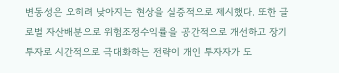변동성은 오히려 낮아지는 현상을 실증적으로 제시했다. 또한 글로벌 자산배분으로 위험조정수익률을 공간적으로 개선하고 장기투자로 시간적으로 극대화하는 전략이 개인 투자자가 도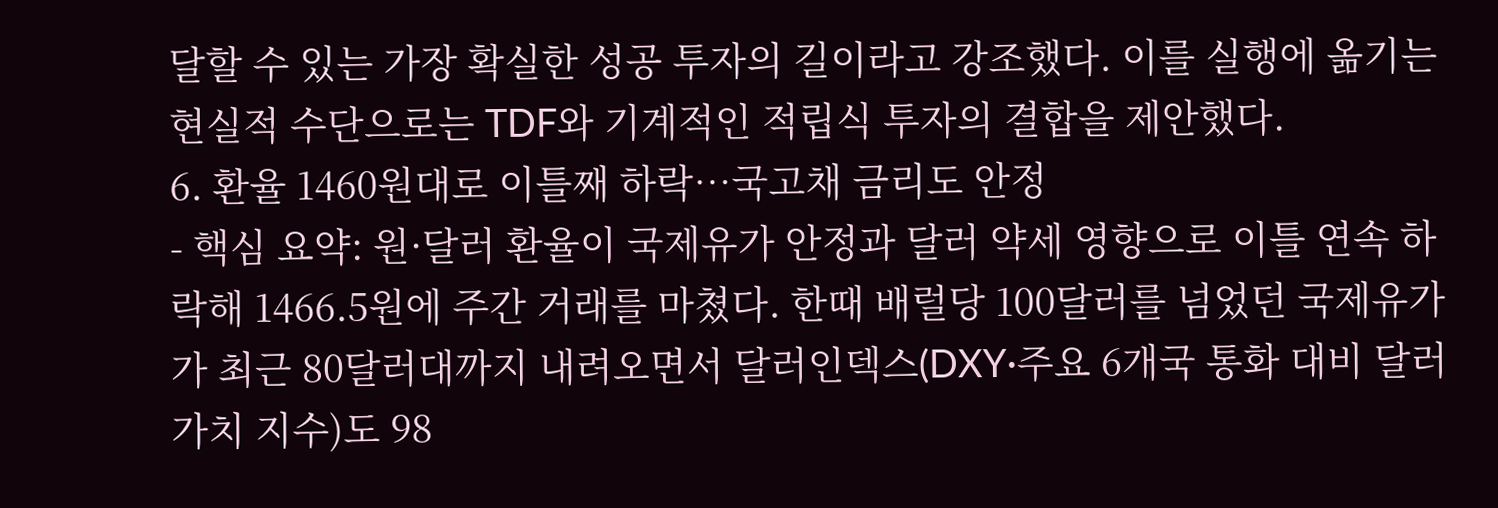달할 수 있는 가장 확실한 성공 투자의 길이라고 강조했다. 이를 실행에 옮기는 현실적 수단으로는 TDF와 기계적인 적립식 투자의 결합을 제안했다.
6. 환율 1460원대로 이틀째 하락…국고채 금리도 안정
- 핵심 요약: 원·달러 환율이 국제유가 안정과 달러 약세 영향으로 이틀 연속 하락해 1466.5원에 주간 거래를 마쳤다. 한때 배럴당 100달러를 넘었던 국제유가가 최근 80달러대까지 내려오면서 달러인덱스(DXY·주요 6개국 통화 대비 달러 가치 지수)도 98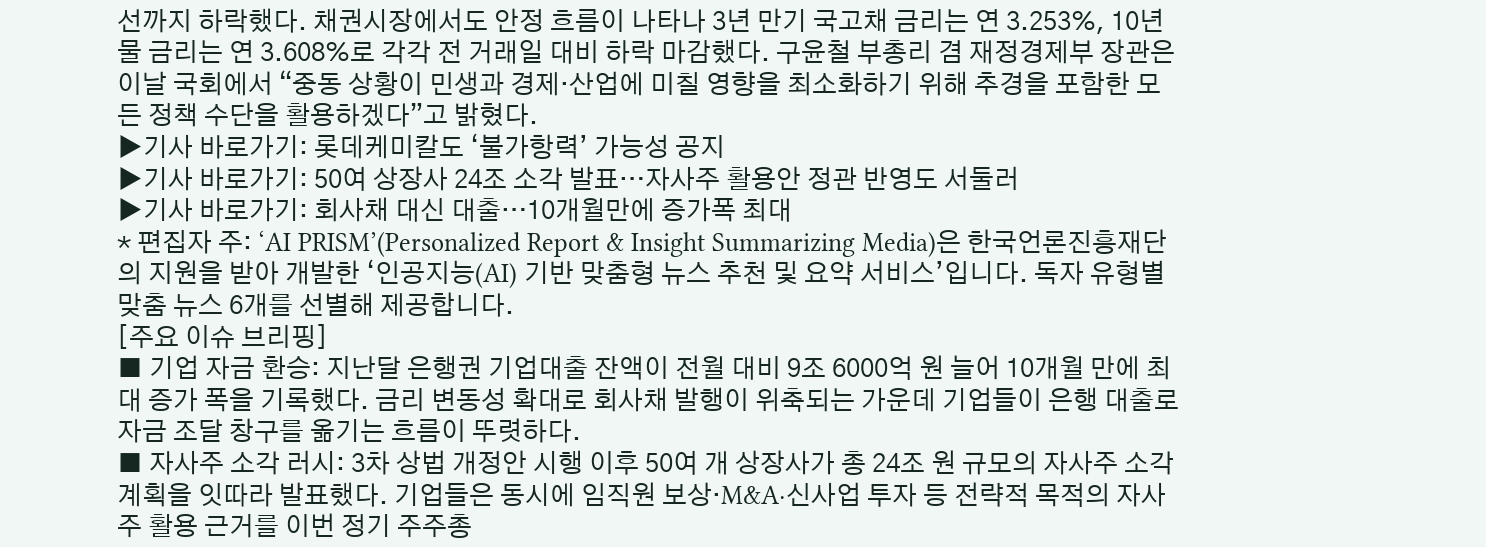선까지 하락했다. 채권시장에서도 안정 흐름이 나타나 3년 만기 국고채 금리는 연 3.253%, 10년물 금리는 연 3.608%로 각각 전 거래일 대비 하락 마감했다. 구윤철 부총리 겸 재정경제부 장관은 이날 국회에서 “중동 상황이 민생과 경제·산업에 미칠 영향을 최소화하기 위해 추경을 포함한 모든 정책 수단을 활용하겠다”고 밝혔다.
▶기사 바로가기: 롯데케미칼도 ‘불가항력’ 가능성 공지
▶기사 바로가기: 50여 상장사 24조 소각 발표…자사주 활용안 정관 반영도 서둘러
▶기사 바로가기: 회사채 대신 대출…10개월만에 증가폭 최대
* 편집자 주: ‘AI PRISM’(Personalized Report & Insight Summarizing Media)은 한국언론진흥재단의 지원을 받아 개발한 ‘인공지능(AI) 기반 맞춤형 뉴스 추천 및 요약 서비스’입니다. 독자 유형별 맞춤 뉴스 6개를 선별해 제공합니다.
[주요 이슈 브리핑]
■ 기업 자금 환승: 지난달 은행권 기업대출 잔액이 전월 대비 9조 6000억 원 늘어 10개월 만에 최대 증가 폭을 기록했다. 금리 변동성 확대로 회사채 발행이 위축되는 가운데 기업들이 은행 대출로 자금 조달 창구를 옮기는 흐름이 뚜렷하다.
■ 자사주 소각 러시: 3차 상법 개정안 시행 이후 50여 개 상장사가 총 24조 원 규모의 자사주 소각 계획을 잇따라 발표했다. 기업들은 동시에 임직원 보상·M&A·신사업 투자 등 전략적 목적의 자사주 활용 근거를 이번 정기 주주총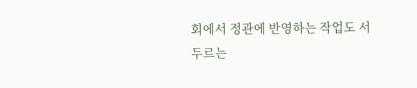회에서 정관에 반영하는 작업도 서두르는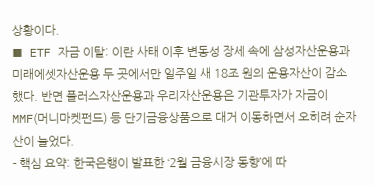상황이다.
■ ETF 자금 이탈: 이란 사태 이후 변동성 장세 속에 삼성자산운용과 미래에셋자산운용 두 곳에서만 일주일 새 18조 원의 운용자산이 감소했다. 반면 플러스자산운용과 우리자산운용은 기관투자가 자금이 MMF(머니마켓펀드) 등 단기금융상품으로 대거 이동하면서 오히려 순자산이 늘었다.
- 핵심 요약: 한국은행이 발표한 ‘2월 금융시장 동향’에 따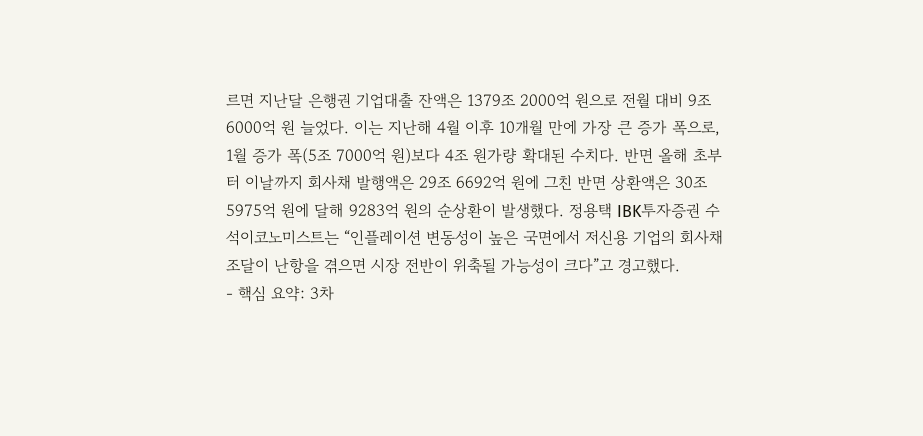르면 지난달 은행권 기업대출 잔액은 1379조 2000억 원으로 전월 대비 9조 6000억 원 늘었다. 이는 지난해 4월 이후 10개월 만에 가장 큰 증가 폭으로, 1월 증가 폭(5조 7000억 원)보다 4조 원가량 확대된 수치다. 반면 올해 초부터 이날까지 회사채 발행액은 29조 6692억 원에 그친 반면 상환액은 30조 5975억 원에 달해 9283억 원의 순상환이 발생했다. 정용택 IBK투자증권 수석이코노미스트는 “인플레이션 변동성이 높은 국면에서 저신용 기업의 회사채 조달이 난항을 겪으면 시장 전반이 위축될 가능성이 크다”고 경고했다.
- 핵심 요약: 3차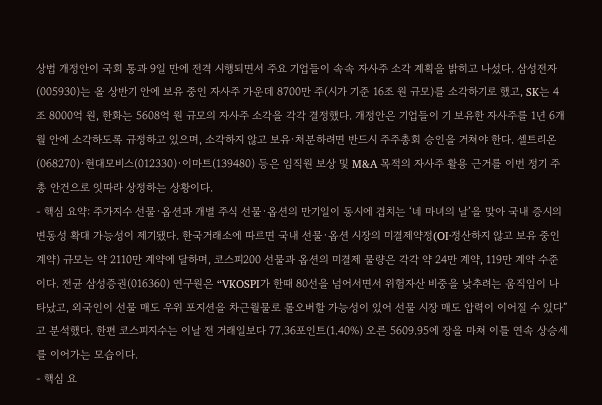상법 개정안이 국회 통과 9일 만에 전격 시행되면서 주요 기업들이 속속 자사주 소각 계획을 밝히고 나섰다. 삼성전자(005930)는 올 상반기 안에 보유 중인 자사주 가운데 8700만 주(시가 기준 16조 원 규모)를 소각하기로 했고, SK는 4조 8000억 원, 한화는 5608억 원 규모의 자사주 소각을 각각 결정했다. 개정안은 기업들이 기 보유한 자사주를 1년 6개월 안에 소각하도록 규정하고 있으며, 소각하지 않고 보유·처분하려면 반드시 주주총회 승인을 거쳐야 한다. 셀트리온(068270)·현대모비스(012330)·이마트(139480) 등은 임직원 보상 및 M&A 목적의 자사주 활용 근거를 이번 정기 주총 안건으로 잇따라 상정하는 상황이다.
- 핵심 요약: 주가지수 선물·옵션과 개별 주식 선물·옵션의 만기일이 동시에 겹치는 ‘네 마녀의 날’을 맞아 국내 증시의 변동성 확대 가능성이 제기됐다. 한국거래소에 따르면 국내 선물·옵션 시장의 미결제약정(OI·정산하지 않고 보유 중인 계약) 규모는 약 2110만 계약에 달하며, 코스피200 선물과 옵션의 미결제 물량은 각각 약 24만 계약, 119만 계약 수준이다. 전균 삼성증권(016360) 연구원은 “VKOSPI가 한때 80선을 넘어서면서 위험자산 비중을 낮추려는 움직임이 나타났고, 외국인이 선물 매도 우위 포지션을 차근월물로 롤오버할 가능성이 있어 선물 시장 매도 압력이 이어질 수 있다”고 분석했다. 한편 코스피지수는 이날 전 거래일보다 77.36포인트(1.40%) 오른 5609.95에 장을 마쳐 이틀 연속 상승세를 이어가는 모습이다.
- 핵심 요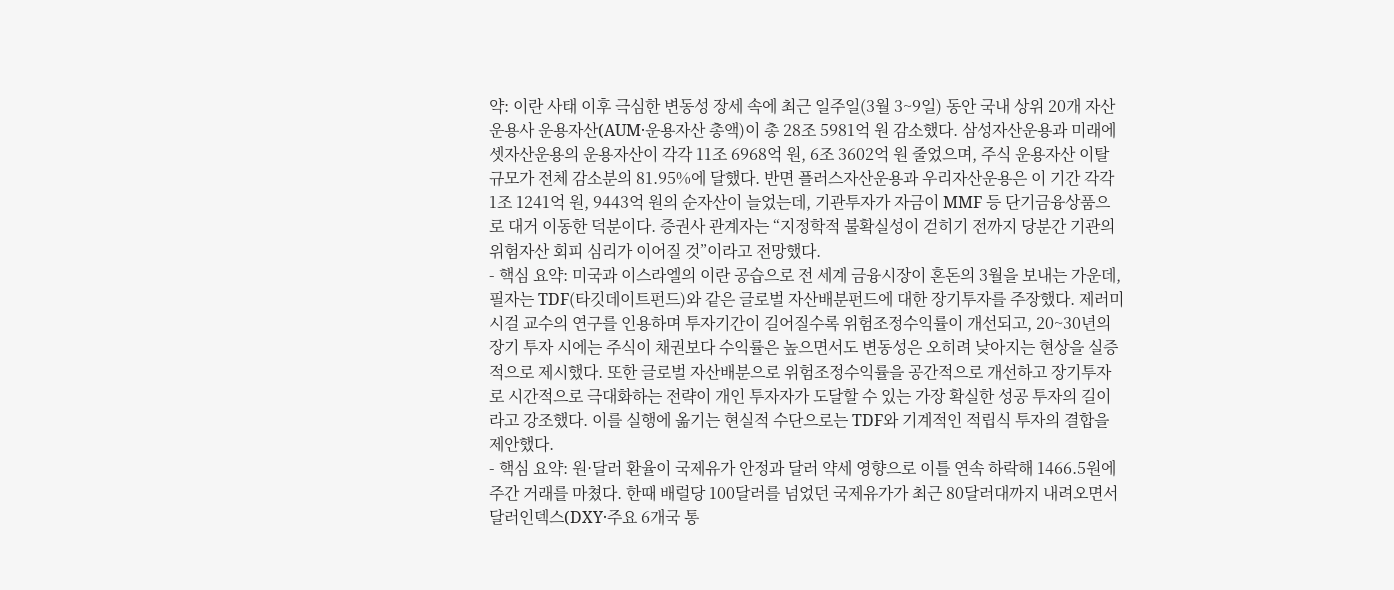약: 이란 사태 이후 극심한 변동성 장세 속에 최근 일주일(3월 3~9일) 동안 국내 상위 20개 자산운용사 운용자산(AUM·운용자산 총액)이 총 28조 5981억 원 감소했다. 삼성자산운용과 미래에셋자산운용의 운용자산이 각각 11조 6968억 원, 6조 3602억 원 줄었으며, 주식 운용자산 이탈 규모가 전체 감소분의 81.95%에 달했다. 반면 플러스자산운용과 우리자산운용은 이 기간 각각 1조 1241억 원, 9443억 원의 순자산이 늘었는데, 기관투자가 자금이 MMF 등 단기금융상품으로 대거 이동한 덕분이다. 증권사 관계자는 “지정학적 불확실성이 걷히기 전까지 당분간 기관의 위험자산 회피 심리가 이어질 것”이라고 전망했다.
- 핵심 요약: 미국과 이스라엘의 이란 공습으로 전 세계 금융시장이 혼돈의 3월을 보내는 가운데, 필자는 TDF(타깃데이트펀드)와 같은 글로벌 자산배분펀드에 대한 장기투자를 주장했다. 제러미 시걸 교수의 연구를 인용하며 투자기간이 길어질수록 위험조정수익률이 개선되고, 20~30년의 장기 투자 시에는 주식이 채권보다 수익률은 높으면서도 변동성은 오히려 낮아지는 현상을 실증적으로 제시했다. 또한 글로벌 자산배분으로 위험조정수익률을 공간적으로 개선하고 장기투자로 시간적으로 극대화하는 전략이 개인 투자자가 도달할 수 있는 가장 확실한 성공 투자의 길이라고 강조했다. 이를 실행에 옮기는 현실적 수단으로는 TDF와 기계적인 적립식 투자의 결합을 제안했다.
- 핵심 요약: 원·달러 환율이 국제유가 안정과 달러 약세 영향으로 이틀 연속 하락해 1466.5원에 주간 거래를 마쳤다. 한때 배럴당 100달러를 넘었던 국제유가가 최근 80달러대까지 내려오면서 달러인덱스(DXY·주요 6개국 통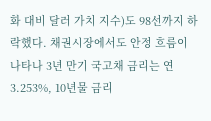화 대비 달러 가치 지수)도 98선까지 하락했다. 채권시장에서도 안정 흐름이 나타나 3년 만기 국고채 금리는 연 3.253%, 10년물 금리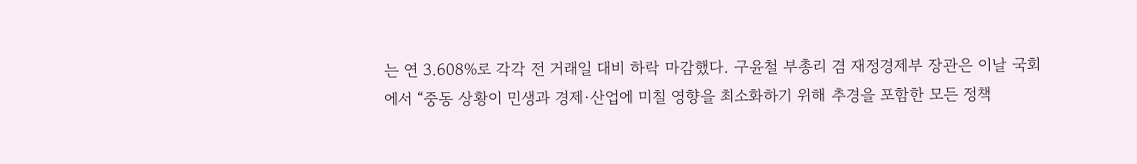는 연 3.608%로 각각 전 거래일 대비 하락 마감했다. 구윤철 부총리 겸 재정경제부 장관은 이날 국회에서 “중동 상황이 민생과 경제·산업에 미칠 영향을 최소화하기 위해 추경을 포함한 모든 정책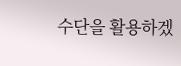수단을 활용하겠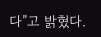다”고 밝혔다.